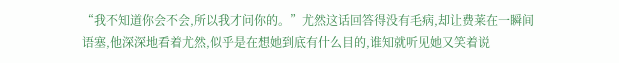“我不知道你会不会,所以我才问你的。”尤然这话回答得没有毛病,却让费莱在一瞬间语塞,他深深地看着尤然,似乎是在想她到底有什么目的,谁知就听见她又笑着说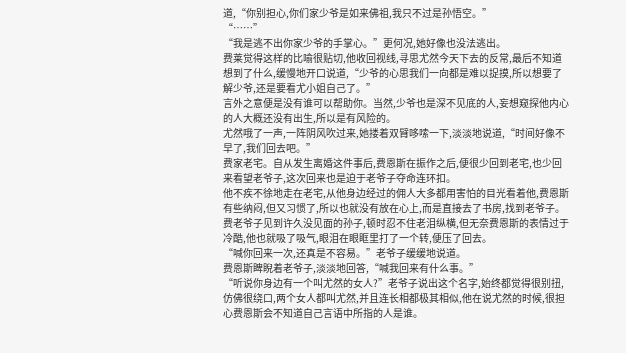道,“你别担心,你们家少爷是如来佛祖,我只不过是孙悟空。”
“……”
“我是逃不出你家少爷的手掌心。”更何况,她好像也没法逃出。
费莱觉得这样的比喻很贴切,他收回视线,寻思尤然今天下去的反常,最后不知道想到了什么,缓慢地开口说道,“少爷的心思我们一向都是难以捉摸,所以想要了解少爷,还是要看尤小姐自己了。”
言外之意便是没有谁可以帮助你。当然,少爷也是深不见底的人,妄想窥探他内心的人大概还没有出生,所以是有风险的。
尤然哦了一声,一阵阴风吹过来,她搂着双臂哆嗦一下,淡淡地说道,“时间好像不早了,我们回去吧。”
费家老宅。自从发生离婚这件事后,费恩斯在振作之后,便很少回到老宅,也少回来看望老爷子,这次回来也是迫于老爷子夺命连环扣。
他不疾不徐地走在老宅,从他身边经过的佣人大多都用害怕的目光看着他,费恩斯有些纳闷,但又习惯了,所以也就没有放在心上,而是直接去了书房,找到老爷子。
费老爷子见到许久没见面的孙子,顿时忍不住老泪纵横,但无奈费恩斯的表情过于冷酷,他也就吸了吸气,眼泪在眼眶里打了一个转,便压了回去。
“喊你回来一次,还真是不容易。”老爷子缓缓地说道。
费恩斯睥睨着老爷子,淡淡地回答,“喊我回来有什么事。”
“听说你身边有一个叫尤然的女人?”老爷子说出这个名字,始终都觉得很别扭,仿佛很绕口,两个女人都叫尤然,并且连长相都极其相似,他在说尤然的时候,很担心费恩斯会不知道自己言语中所指的人是谁。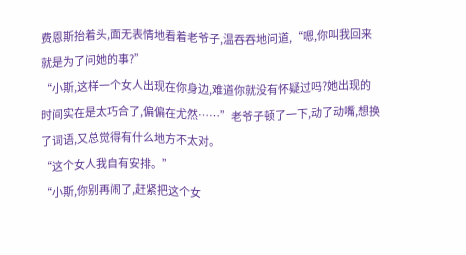费恩斯抬着头,面无表情地看着老爷子,温吞吞地问道,“嗯,你叫我回来就是为了问她的事?”
“小斯,这样一个女人出现在你身边,难道你就没有怀疑过吗?她出现的时间实在是太巧合了,偏偏在尤然……”老爷子顿了一下,动了动嘴,想换了词语,又总觉得有什么地方不太对。
“这个女人我自有安排。”
“小斯,你别再闹了,赶紧把这个女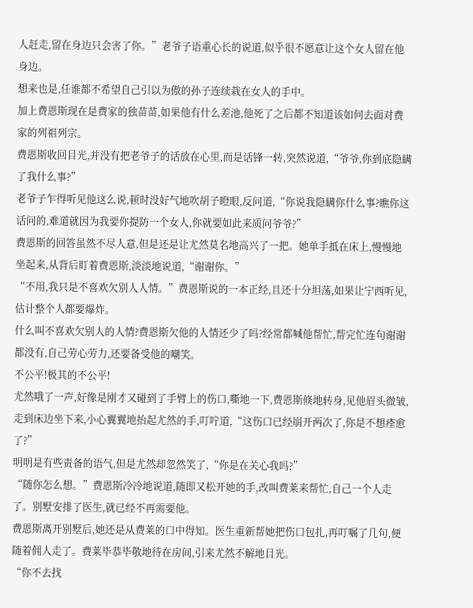人赶走,留在身边只会害了你。”老爷子语重心长的说道,似乎很不愿意让这个女人留在他身边。
想来也是,任谁都不希望自己引以为傲的孙子连续栽在女人的手中。
加上费恩斯现在是费家的独苗苗,如果他有什么差池,他死了之后都不知道该如何去面对费家的列祖列宗。
费恩斯收回目光,并没有把老爷子的话放在心里,而是话锋一转,突然说道,“爷爷,你到底隐瞒了我什么事?”
老爷子乍得听见他这么说,顿时没好气地吹胡子瞪眼,反问道,“你说我隐瞒你什么事?瞧你这话问的,难道就因为我要你提防一个女人,你就要如此来质问爷爷?”
费恩斯的回答虽然不尽人意,但是还是让尤然莫名地高兴了一把。她单手抵在床上,慢慢地坐起来,从背后盯着费恩斯,淡淡地说道,“谢谢你。”
“不用,我只是不喜欢欠别人人情。”费恩斯说的一本正经,且还十分坦荡,如果让宁西听见,估计整个人都要爆炸。
什么叫不喜欢欠别人的人情?费恩斯欠他的人情还少了吗?经常都喊他帮忙,帮完忙连句谢谢都没有,自己劳心劳力,还要备受他的嘲笑。
不公平!极其的不公平!
尤然哦了一声,好像是刚才又碰到了手臂上的伤口,嘶地一下,费恩斯倏地转身,见他眉头微皱,走到床边坐下来,小心翼翼地抬起尤然的手,叮咛道,“这伤口已经崩开两次了,你是不想痊愈了?”
明明是有些责备的语气,但是尤然却忽然笑了,“你是在关心我吗?”
“随你怎么想。”费恩斯冷冷地说道,随即又松开她的手,改叫费莱来帮忙,自己一个人走了。别墅安排了医生,就已经不再需要他。
费恩斯离开别墅后,她还是从费莱的口中得知。医生重新帮她把伤口包扎,再叮嘱了几句,便随着佣人走了。费莱毕恭毕敬地待在房间,引来尤然不解地目光。
“你不去找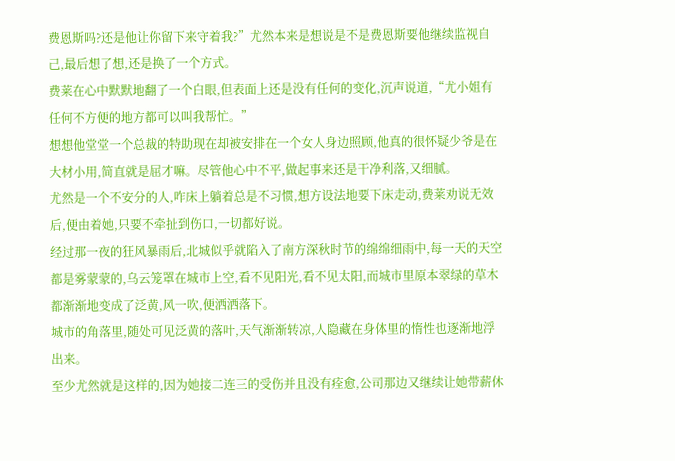费恩斯吗?还是他让你留下来守着我?”尤然本来是想说是不是费恩斯要他继续监视自己,最后想了想,还是换了一个方式。
费莱在心中默默地翻了一个白眼,但表面上还是没有任何的变化,沉声说道,“尤小姐有任何不方便的地方都可以叫我帮忙。”
想想他堂堂一个总裁的特助现在却被安排在一个女人身边照顾,他真的很怀疑少爷是在大材小用,简直就是屈才嘛。尽管他心中不平,做起事来还是干净利落,又细腻。
尤然是一个不安分的人,咋床上躺着总是不习惯,想方设法地要下床走动,费莱劝说无效后,便由着她,只要不牵扯到伤口,一切都好说。
经过那一夜的狂风暴雨后,北城似乎就陷入了南方深秋时节的绵绵细雨中,每一天的天空都是雾蒙蒙的,乌云笼罩在城市上空,看不见阳光,看不见太阳,而城市里原本翠绿的草木都渐渐地变成了泛黄,风一吹,便洒洒落下。
城市的角落里,随处可见泛黄的落叶,天气渐渐转凉,人隐藏在身体里的惰性也逐渐地浮出来。
至少尤然就是这样的,因为她接二连三的受伤并且没有痊愈,公司那边又继续让她带薪休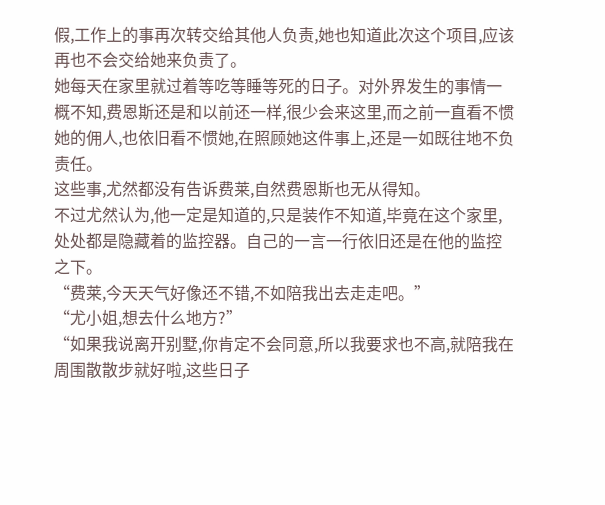假,工作上的事再次转交给其他人负责,她也知道此次这个项目,应该再也不会交给她来负责了。
她每天在家里就过着等吃等睡等死的日子。对外界发生的事情一概不知,费恩斯还是和以前还一样,很少会来这里,而之前一直看不惯她的佣人,也依旧看不惯她,在照顾她这件事上,还是一如既往地不负责任。
这些事,尤然都没有告诉费莱,自然费恩斯也无从得知。
不过尤然认为,他一定是知道的,只是装作不知道,毕竟在这个家里,处处都是隐藏着的监控器。自己的一言一行依旧还是在他的监控之下。
“费莱,今天天气好像还不错,不如陪我出去走走吧。”
“尤小姐,想去什么地方?”
“如果我说离开别墅,你肯定不会同意,所以我要求也不高,就陪我在周围散散步就好啦,这些日子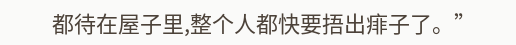都待在屋子里,整个人都快要捂出痱子了。”